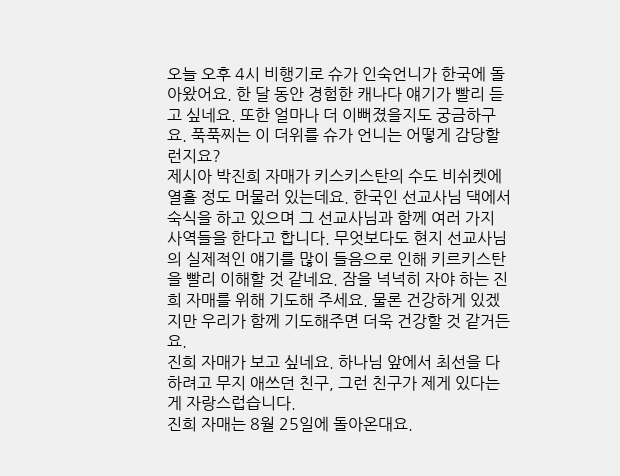오늘 오후 4시 비행기로 슈가 인숙언니가 한국에 돌아왔어요. 한 달 동안 경험한 캐나다 얘기가 빨리 듣고 싶네요. 또한 얼마나 더 이뻐졌을지도 궁금하구요. 푹푹찌는 이 더위를 슈가 언니는 어떻게 감당할런지요?
제시아 박진희 자매가 키스키스탄의 수도 비쉬켓에 열흘 정도 머물러 있는데요. 한국인 선교사님 댁에서 숙식을 하고 있으며 그 선교사님과 함께 여러 가지 사역들을 한다고 합니다. 무엇보다도 현지 선교사님의 실제적인 얘기를 많이 들음으로 인해 키르키스탄을 빨리 이해할 것 같네요. 잠을 넉넉히 자야 하는 진희 자매를 위해 기도해 주세요. 물론 건강하게 있겠지만 우리가 함께 기도해주면 더욱 건강할 것 같거든요.
진희 자매가 보고 싶네요. 하나님 앞에서 최선을 다하려고 무지 애쓰던 친구, 그런 친구가 제게 있다는 게 자랑스럽습니다.
진희 자매는 8월 25일에 돌아온대요.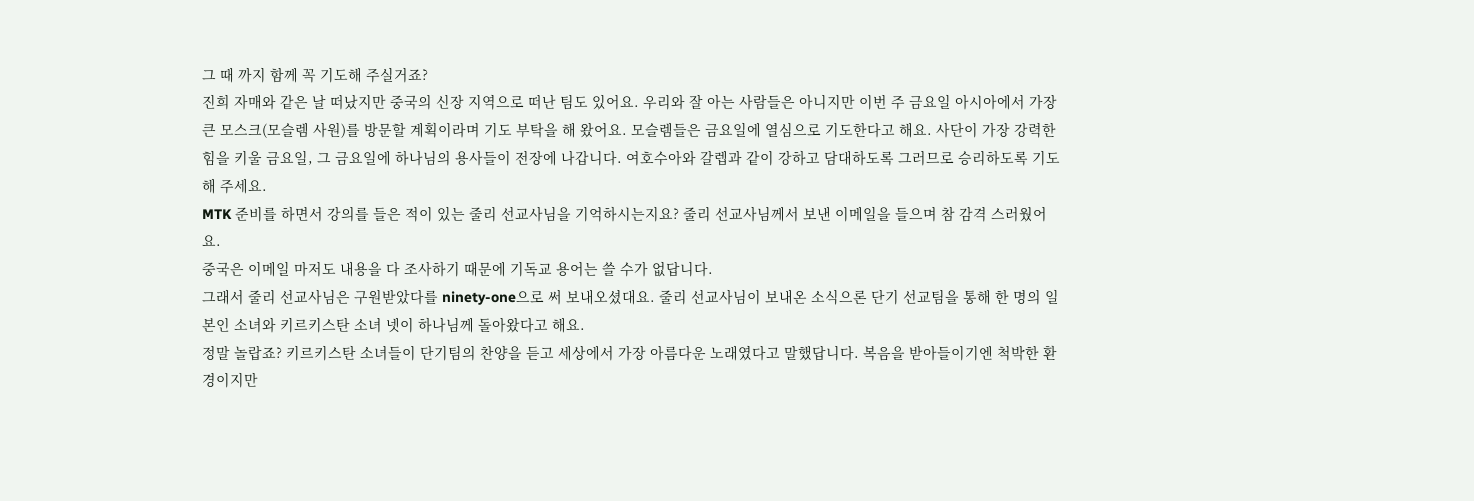그 때 까지 함께 꼭 기도해 주실거죠?
진희 자매와 같은 날 떠났지만 중국의 신장 지역으로 떠난 팀도 있어요. 우리와 잘 아는 사람들은 아니지만 이번 주 금요일 아시아에서 가장 큰 모스크(모슬렘 사원)를 방문할 계획이라며 기도 부탁을 해 왔어요. 모슬렘들은 금요일에 열심으로 기도한다고 해요. 사단이 가장 강력한 힘을 키울 금요일, 그 금요일에 하나님의 용사들이 전장에 나갑니다. 여호수아와 갈렙과 같이 강하고 담대하도록 그러므로 승리하도록 기도해 주세요.
MTK 준비를 하면서 강의를 들은 적이 있는 줄리 선교사님을 기억하시는지요? 줄리 선교사님께서 보낸 이메일을 들으며 참 감격 스러웠어요.
중국은 이메일 마저도 내용을 다 조사하기 때문에 기독교 용어는 쓸 수가 없답니다.
그래서 줄리 선교사님은 구원받았다를 ninety-one으로 써 보내오셨대요. 줄리 선교사님이 보내온 소식으론 단기 선교팀을 통해 한 명의 일본인 소녀와 키르키스탄 소녀 넷이 하나님께 돌아왔다고 해요.
정말 놀랍죠? 키르키스탄 소녀들이 단기팀의 찬양을 듣고 세상에서 가장 아름다운 노래였다고 말했답니다. 복음을 받아들이기엔 척박한 환경이지만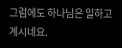그럼에도 하나님은 일하고 계시네요.